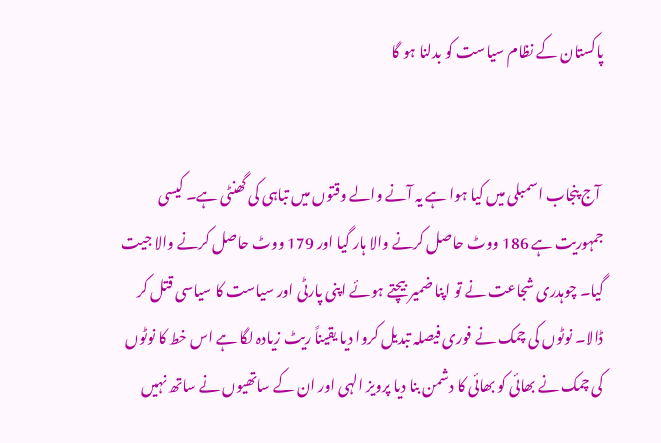پاکستان کے نظام سیاست کو بدلنا ہو گا


 آج پنجاب اسمبلی میں کیا ہوا ہے یہ آنے والے وقتوں میں تباہی کی گھنٹی ہے۔ کیسی جمہوریت ہے 186 ووٹ حاصل کرنے والا ہار گیا اور 179 ووٹ حاصل کرنے والا جیت گیا۔ چوہدری شجاعت نے تو اپنا ضمیر بیچتے ہوئے اپنی پارٹی اور سیاست کا سیاسی قتل کر ڈالا۔ نوٹوں کی چمک نے فوری فیصلہ تبدیل کروا دیا یقیناً ریٹ زیادہ لگا ہے اس خط کا نوٹوں کی چمک نے بھائی کو بھائی کا دشمن بنا دیا پرویز الہی اور ان کے ساتھیوں نے ساتھ نہیں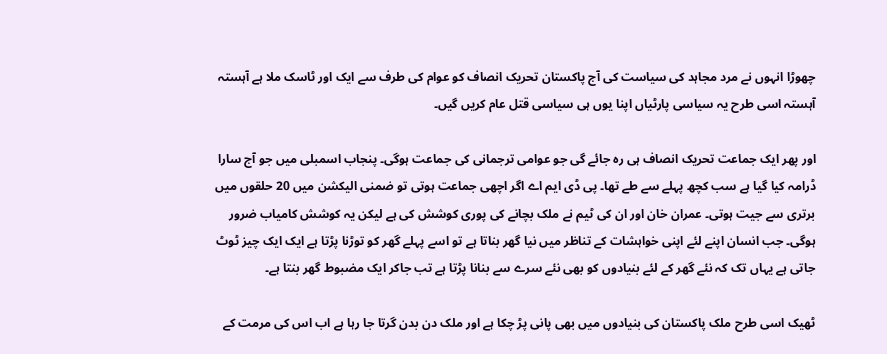چھوڑا انہوں نے مرد مجاہد کی سیاست کی آج پاکستان تحریک انصاف کو عوام کی طرف سے ایک اور ٹاسک ملا ہے آہستہ آہستہ اسی طرح یہ سیاسی پارٹیاں اپنا یوں ہی سیاسی قتل عام کریں گیں۔

اور پھر ایک جماعت تحریک انصاف ہی رہ جائے گی جو عوامی ترجمانی کی جماعت ہوگی۔ پنجاب اسمبلی میں جو آج سارا ڈرامہ کیا گیا ہے سب کچھ پہلے سے طے تھا۔ پی ڈی ایم اے اگر اچھی جماعت ہوتی تو ضمنی الیکشن میں 20 حلقوں میں برتری سے جیت ہوتی۔ عمران خان اور ان کی ٹیم نے ملک بچانے کی پوری کوشش کی ہے لیکن یہ کوشش کامیاب ضرور ہوگی۔ جب انسان اپنے لئے اپنی خواہشات کے تناظر میں نیا گھر بناتا ہے تو اسے پہلے گھر کو توڑنا پڑتا ہے ایک ایک چیز ٹوٹ جاتی ہے یہاں تک کہ نئے گھر کے لئے بنیادوں کو بھی نئے سرے سے بنانا پڑتا ہے تب جاکر ایک مضبوط گھر بنتا ہے۔

ٹھیک اسی طرح ملک پاکستان کی بنیادوں میں بھی پانی پڑ چکا ہے اور ملک دن بدن گرتا جا رہا ہے اب اس کی مرمت کے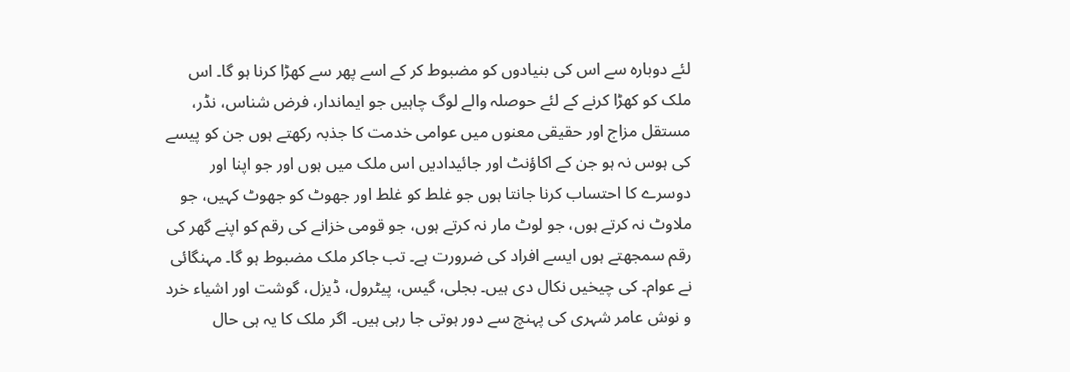لئے دوبارہ سے اس کی بنیادوں کو مضبوط کر کے اسے پھر سے کھڑا کرنا ہو گا۔ اس ملک کو کھڑا کرنے کے لئے حوصلہ والے لوگ چاہیں جو ایماندار، فرض شناس، نڈر، مستقل مزاج اور حقیقی معنوں میں عوامی خدمت کا جذبہ رکھتے ہوں جن کو پیسے کی ہوس نہ ہو جن کے اکاؤنٹ اور جائیدادیں اس ملک میں ہوں اور جو اپنا اور دوسرے کا احتساب کرنا جانتا ہوں جو غلط کو غلط اور جھوٹ کو جھوٹ کہیں، جو ملاوٹ نہ کرتے ہوں، جو لوٹ مار نہ کرتے ہوں، جو قومی خزانے کی رقم کو اپنے گھر کی رقم سمجھتے ہوں ایسے افراد کی ضرورت ہے۔ تب جاکر ملک مضبوط ہو گا۔ مہنگائی نے عوام۔ کی چیخیں نکال دی ہیں۔ بجلی، گیس، پیٹرول، ڈیزل، گوشت اور اشیاء خرد و نوش عامر شہری کی پہنچ سے دور ہوتی جا رہی ہیں۔ اگر ملک کا یہ ہی حال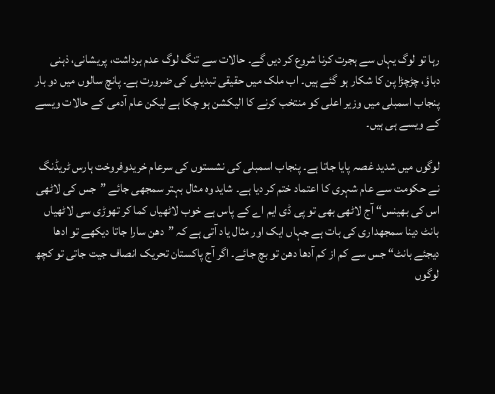رہا تو لوگ یہاں سے ہجرت کرنا شروع کر دیں گے۔ حالات سے تنگ لوگ عدم برداشت، پریشانی، ذہنی دباؤ، چڑچڑا پن کا شکار ہو گئے ہیں۔ اب ملک میں حقیقی تبدیلی کی ضرورت ہے۔ پانچ سالوں میں دو بار پنجاب اسمبلی میں وزیر اعلی کو منتخب کرنے کا الیکشن ہو چکا ہے لیکن عام آدمی کے حالات ویسے کے ویسے ہی ہیں۔

لوگوں میں شدید غصہ پایا جاتا ہے۔ پنجاب اسمبلی کی نشستوں کی سرعام خریدوفروخت ہارس ٹریڈنگ نے حکومت سے عام شہری کا اعتماد ختم کر دیا ہے۔ شاید وہ مثال بہتر سمجھی جائے ”جس کی لاٹھی اس کی بھینس“ آج لاٹھی بھی تو پی ڈی ایم اے کے پاس ہے خوب لاٹھیاں کما کر تھوڑی سی لاٹھیاں بانٹ دینا سمجھداری کی بات ہے جہاں ایک اور مثال یاد آتی ہے کہ ”دھن سارا جاتا دیکھے تو ادھا دیجئے بانٹ“ جس سے کم از کم آدھا دھن تو بچ جائے۔ اگر آج پاکستان تحریک انصاف جیت جاتی تو کچھ لوگوں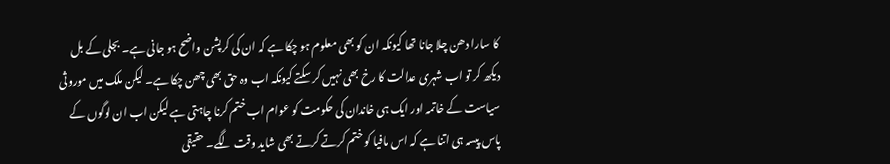کا سارا دھن چلا جانا تھا کیونکہ ان کو بھی معلوم ہو چکا ہے کہ ان کی کرپشن واضح ہو جانی ہے۔ بجلی کے بل دیکھ کر تو اب شہری عدالت کا رخ بھی نہیں کر سکتے کیونکہ اب وہ حق بھی چھن چکا ہے۔ لیکن ملک میں موروثی سیاست کے خاتمہ اور ایک ہی خاندان کی حکومت کو عوام اب ختم کرنا چاہتی ہے لیکن اب ان لوگوں کے پاس پیسہ ہی اتنا ہے کہ اس مافیا کو ختم کرتے کرتے بھی شاید وقت لگے۔ حقیقی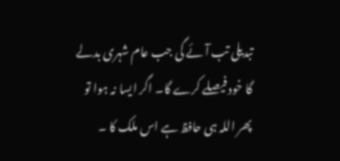تبدیلی تب آئے گی جب عام شہری بدلے گا خود فیصلے کرے گا۔ اگر ایسا نہ ہوا تو پھر اللہ ہی حافظ ہے اس ملک کا ۔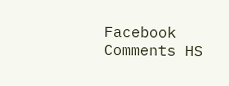Facebook Comments HS